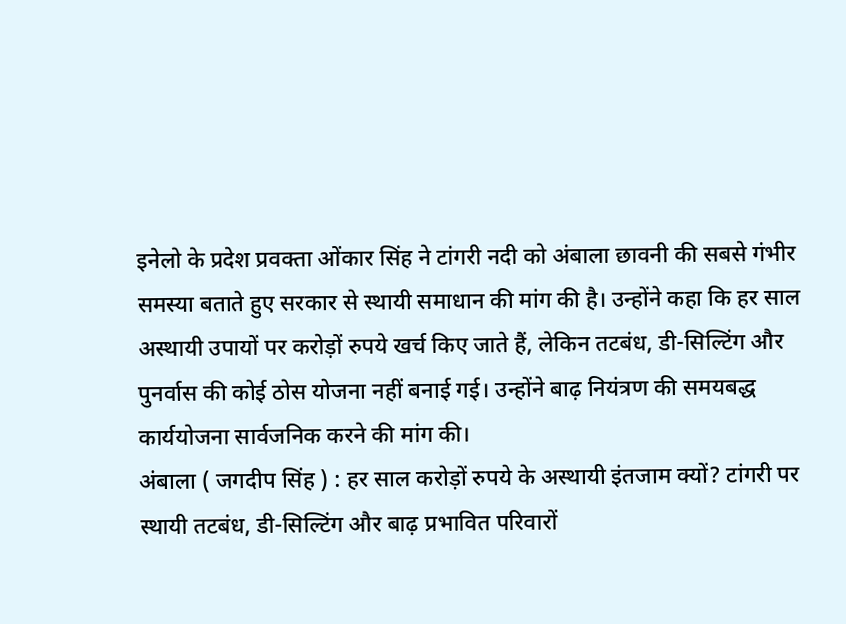इनेलो के प्रदेश प्रवक्ता ओंकार सिंह ने टांगरी नदी को अंबाला छावनी की सबसे गंभीर समस्या बताते हुए सरकार से स्थायी समाधान की मांग की है। उन्होंने कहा कि हर साल अस्थायी उपायों पर करोड़ों रुपये खर्च किए जाते हैं, लेकिन तटबंध, डी-सिल्टिंग और पुनर्वास की कोई ठोस योजना नहीं बनाई गई। उन्होंने बाढ़ नियंत्रण की समयबद्ध कार्ययोजना सार्वजनिक करने की मांग की।
अंबाला ( जगदीप सिंह ) : हर साल करोड़ों रुपये के अस्थायी इंतजाम क्यों? टांगरी पर स्थायी तटबंध, डी-सिल्टिंग और बाढ़ प्रभावित परिवारों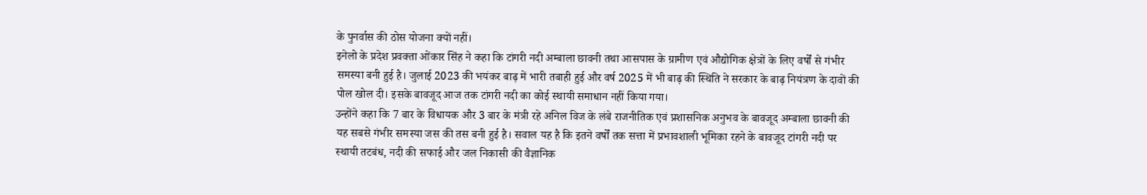के पुनर्वास की ठोस योजना क्यों नहीं।
इनेलो के प्रदेश प्रवक्ता ओंकार सिंह ने कहा कि टांगरी नदी अम्बाला छावनी तथा आसपास के ग्रामीण एवं औद्योगिक क्षेत्रों के लिए वर्षों से गंभीर समस्या बनी हुई है। जुलाई 2023 की भयंकर बाढ़ में भारी तबाही हुई और वर्ष 2025 में भी बाढ़ की स्थिति ने सरकार के बाढ़ नियंत्रण के दावों की पोल खोल दी। इसके बावजूद आज तक टांगरी नदी का कोई स्थायी समाधान नहीं किया गया।
उन्होंने कहा कि 7 बार के विधायक और 3 बार के मंत्री रहे अनिल विज के लंबे राजनीतिक एवं प्रशासनिक अनुभव के बावजूद अम्बाला छावनी की यह सबसे गंभीर समस्या जस की तस बनी हुई है। सवाल यह है कि इतने वर्षों तक सत्ता में प्रभावशाली भूमिका रहने के बावजूद टांगरी नदी पर स्थायी तटबंध, नदी की सफाई और जल निकासी की वैज्ञानिक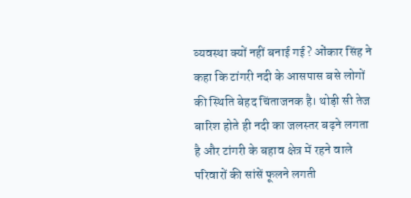व्यवस्था क्यों नहीं बनाई गई? ओंकार सिंह ने कहा कि टांगरी नदी के आसपास बसे लोगों की स्थिति बेहद चिंताजनक है। थोड़ी सी तेज बारिश होते ही नदी का जलस्तर बढ़ने लगता है और टांगरी के बहाव क्षेत्र में रहने वाले परिवारों की सांसें फूलने लगती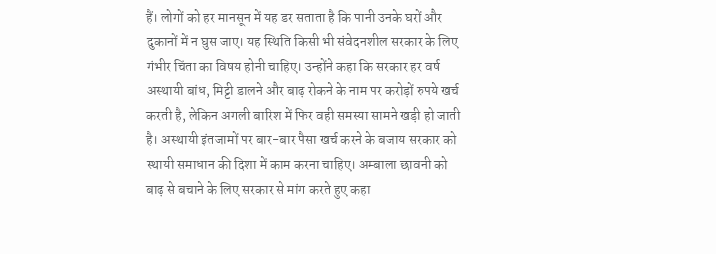हैं। लोगों को हर मानसून में यह डर सताता है कि पानी उनके घरों और दुकानों में न घुस जाए। यह स्थिति किसी भी संवेदनशील सरकार के लिए गंभीर चिंता का विषय होनी चाहिए। उन्होंने कहा कि सरकार हर वर्ष अस्थायी बांध, मिट्टी डालने और बाढ़ रोकने के नाम पर करोड़ों रुपये खर्च करती है, लेकिन अगली बारिश में फिर वही समस्या सामने खड़ी हो जाती है। अस्थायी इंतजामों पर बार-बार पैसा खर्च करने के बजाय सरकार को स्थायी समाधान की दिशा में काम करना चाहिए। अम्बाला छावनी को बाढ़ से बचाने के लिए सरकार से मांग करते हुए कहा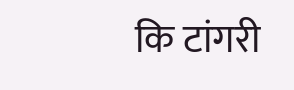कि टांगरी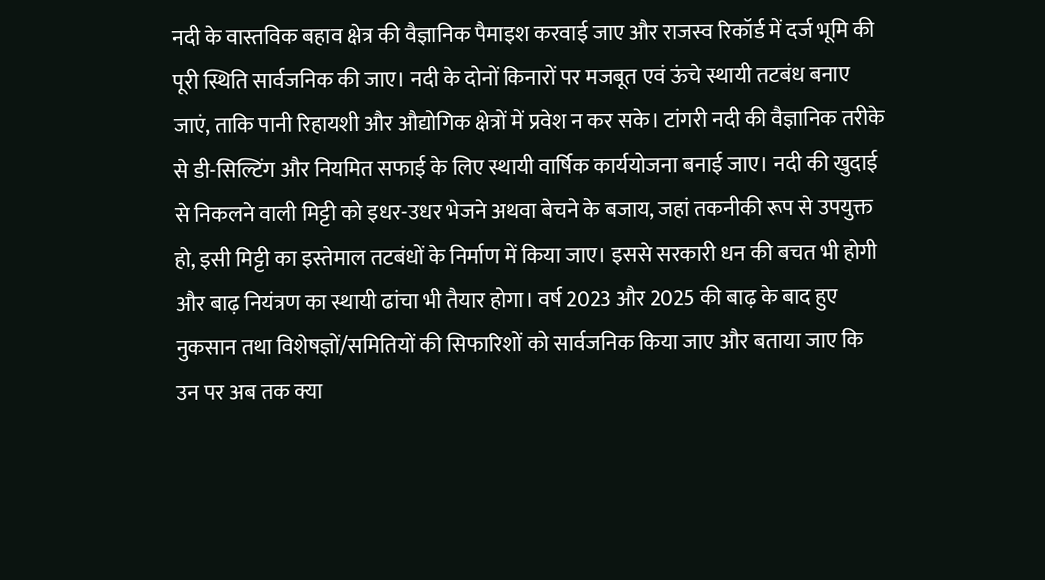नदी के वास्तविक बहाव क्षेत्र की वैज्ञानिक पैमाइश करवाई जाए और राजस्व रिकॉर्ड में दर्ज भूमि की पूरी स्थिति सार्वजनिक की जाए। नदी के दोनों किनारों पर मजबूत एवं ऊंचे स्थायी तटबंध बनाए जाएं, ताकि पानी रिहायशी और औद्योगिक क्षेत्रों में प्रवेश न कर सके। टांगरी नदी की वैज्ञानिक तरीके से डी-सिल्टिंग और नियमित सफाई के लिए स्थायी वार्षिक कार्ययोजना बनाई जाए। नदी की खुदाई से निकलने वाली मिट्टी को इधर-उधर भेजने अथवा बेचने के बजाय, जहां तकनीकी रूप से उपयुक्त हो, इसी मिट्टी का इस्तेमाल तटबंधों के निर्माण में किया जाए। इससे सरकारी धन की बचत भी होगी और बाढ़ नियंत्रण का स्थायी ढांचा भी तैयार होगा। वर्ष 2023 और 2025 की बाढ़ के बाद हुए नुकसान तथा विशेषज्ञों/समितियों की सिफारिशों को सार्वजनिक किया जाए और बताया जाए कि उन पर अब तक क्या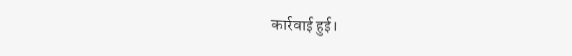कार्रवाई हुई।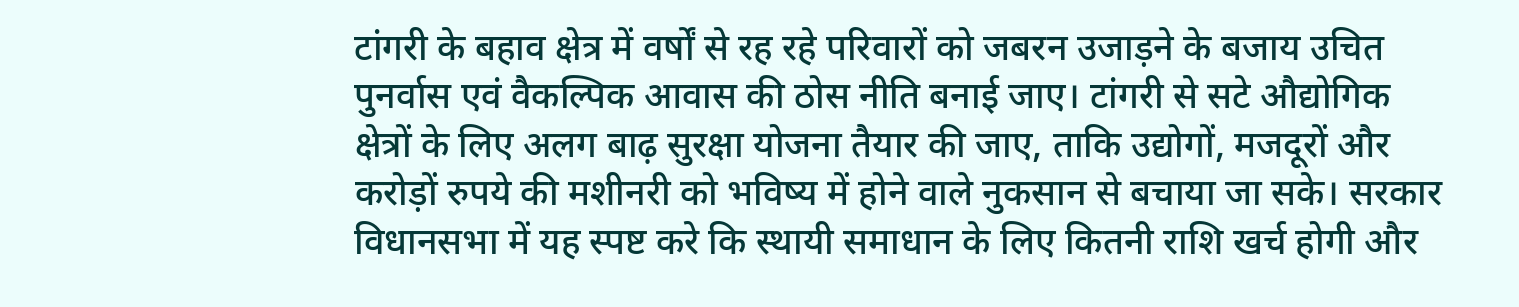टांगरी के बहाव क्षेत्र में वर्षों से रह रहे परिवारों को जबरन उजाड़ने के बजाय उचित पुनर्वास एवं वैकल्पिक आवास की ठोस नीति बनाई जाए। टांगरी से सटे औद्योगिक क्षेत्रों के लिए अलग बाढ़ सुरक्षा योजना तैयार की जाए, ताकि उद्योगों, मजदूरों और करोड़ों रुपये की मशीनरी को भविष्य में होने वाले नुकसान से बचाया जा सके। सरकार विधानसभा में यह स्पष्ट करे कि स्थायी समाधान के लिए कितनी राशि खर्च होगी और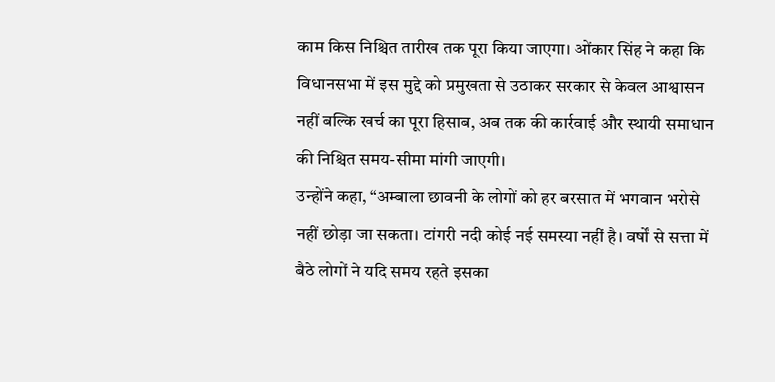काम किस निश्चित तारीख तक पूरा किया जाएगा। ओंकार सिंह ने कहा कि विधानसभा में इस मुद्दे को प्रमुखता से उठाकर सरकार से केवल आश्वासन नहीं बल्कि खर्च का पूरा हिसाब, अब तक की कार्रवाई और स्थायी समाधान की निश्चित समय-सीमा मांगी जाएगी।
उन्होंने कहा, “अम्बाला छावनी के लोगों को हर बरसात में भगवान भरोसे नहीं छोड़ा जा सकता। टांगरी नदी कोई नई समस्या नहीं है। वर्षों से सत्ता में बैठे लोगों ने यदि समय रहते इसका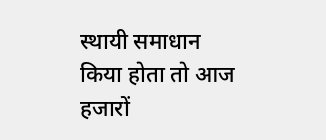स्थायी समाधान किया होता तो आज हजारों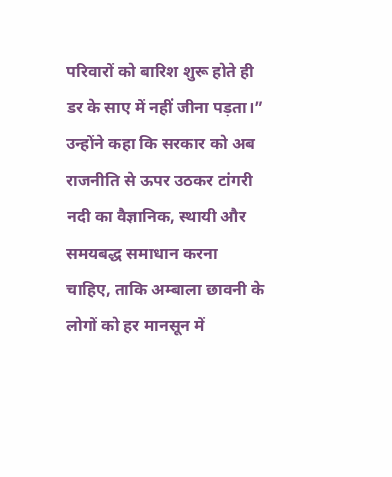परिवारों को बारिश शुरू होते ही डर के साए में नहीं जीना पड़ता।” उन्होंने कहा कि सरकार को अब राजनीति से ऊपर उठकर टांगरी नदी का वैज्ञानिक, स्थायी और समयबद्ध समाधान करना चाहिए, ताकि अम्बाला छावनी के लोगों को हर मानसून में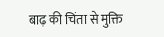बाढ़ की चिंता से मुक्ति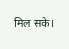मिल सके।